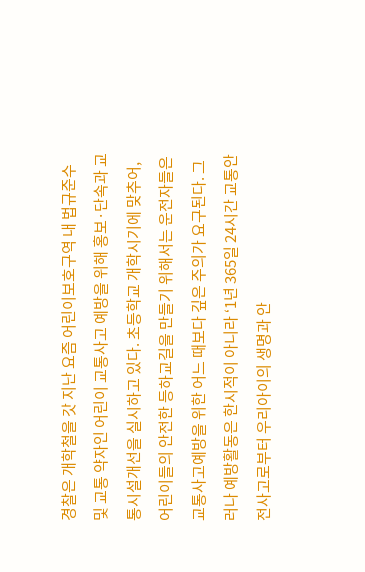경찰은 개학철을 갓 지난 요즘 어린이보호구역 내 법규준수 및 교통 약자인 어린이 교통사고 예방을 위해 홍보·단속과 교통시설개선을 실시하고 있다. 초등학교 개학시기에 맞추어, 어린이들의 안전한 등하교길을 만들기 위해서는 운전자들은 교통사고예방을 위한 어느 때보다 깊은 주의가 요구된다. 그러나 예방활동은 한시적이 아니라 ‘1년 365일 24시간 교통안전사고로부터 우리아이의 생명과 안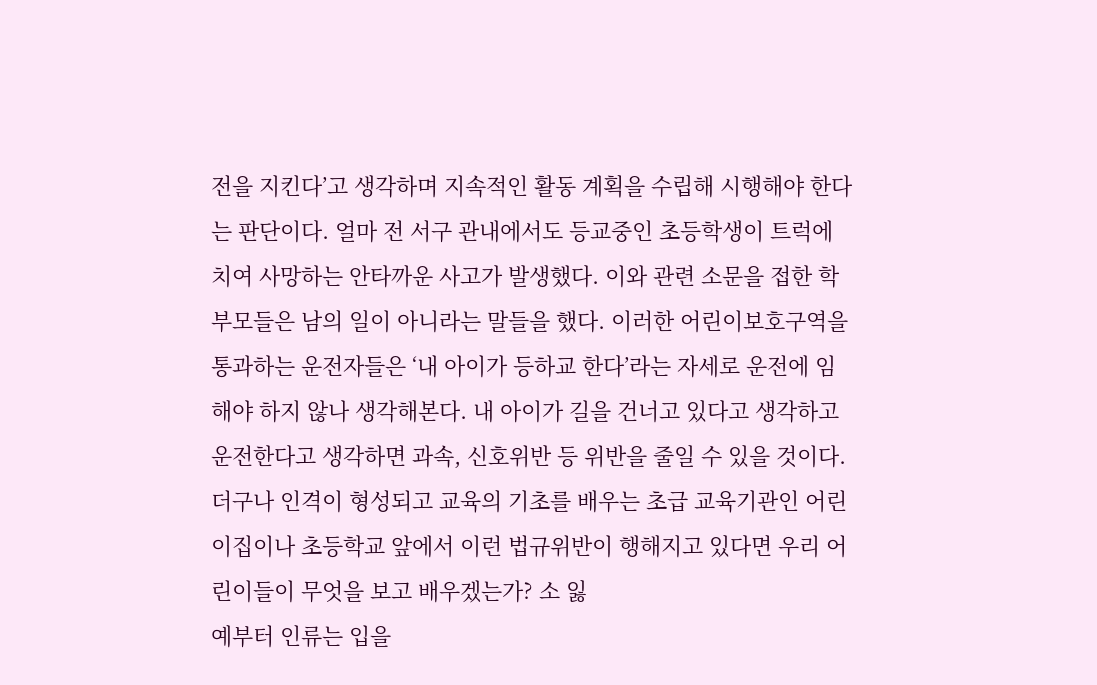전을 지킨다’고 생각하며 지속적인 활동 계획을 수립해 시행해야 한다는 판단이다. 얼마 전 서구 관내에서도 등교중인 초등학생이 트럭에 치여 사망하는 안타까운 사고가 발생했다. 이와 관련 소문을 접한 학부모들은 남의 일이 아니라는 말들을 했다. 이러한 어린이보호구역을 통과하는 운전자들은 ‘내 아이가 등하교 한다’라는 자세로 운전에 임해야 하지 않나 생각해본다. 내 아이가 길을 건너고 있다고 생각하고 운전한다고 생각하면 과속, 신호위반 등 위반을 줄일 수 있을 것이다. 더구나 인격이 형성되고 교육의 기초를 배우는 초급 교육기관인 어린이집이나 초등학교 앞에서 이런 법규위반이 행해지고 있다면 우리 어린이들이 무엇을 보고 배우겠는가? 소 잃
예부터 인류는 입을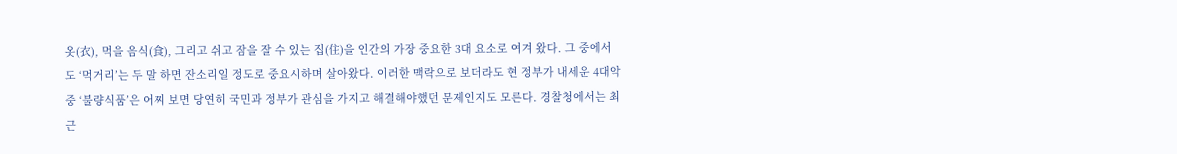옷(衣), 먹을 음식(食), 그리고 쉬고 잠을 잘 수 있는 집(住)을 인간의 가장 중요한 3대 요소로 여겨 왔다. 그 중에서도 ‘먹거리’는 두 말 하면 잔소리일 정도로 중요시하며 살아왔다. 이러한 맥락으로 보더라도 현 정부가 내세운 4대악 중 ‘불량식품’은 어찌 보면 당연히 국민과 정부가 관심을 가지고 해결해야했던 문제인지도 모른다. 경찰청에서는 최근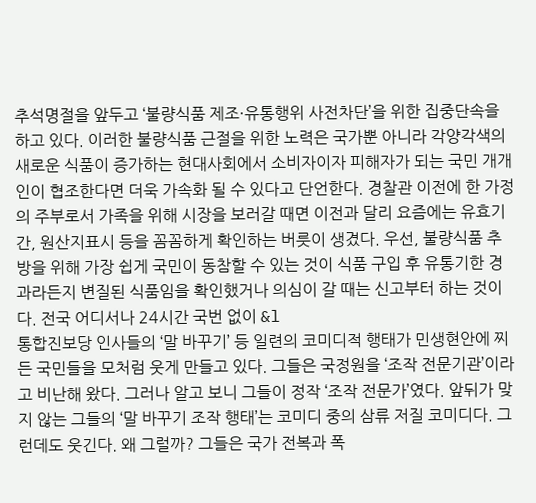추석명절을 앞두고 ‘불량식품 제조·유통행위 사전차단’을 위한 집중단속을 하고 있다. 이러한 불량식품 근절을 위한 노력은 국가뿐 아니라 각양각색의 새로운 식품이 증가하는 현대사회에서 소비자이자 피해자가 되는 국민 개개인이 협조한다면 더욱 가속화 될 수 있다고 단언한다. 경찰관 이전에 한 가정의 주부로서 가족을 위해 시장을 보러갈 때면 이전과 달리 요즘에는 유효기간, 원산지표시 등을 꼼꼼하게 확인하는 버릇이 생겼다. 우선, 불량식품 추방을 위해 가장 쉽게 국민이 동참할 수 있는 것이 식품 구입 후 유통기한 경과라든지 변질된 식품임을 확인했거나 의심이 갈 때는 신고부터 하는 것이다. 전국 어디서나 24시간 국번 없이 &l
통합진보당 인사들의 ‘말 바꾸기’ 등 일련의 코미디적 행태가 민생현안에 찌든 국민들을 모처럼 웃게 만들고 있다. 그들은 국정원을 ‘조작 전문기관’이라고 비난해 왔다. 그러나 알고 보니 그들이 정작 ‘조작 전문가’였다. 앞뒤가 맞지 않는 그들의 ‘말 바꾸기 조작 행태’는 코미디 중의 삼류 저질 코미디다. 그런데도 웃긴다. 왜 그럴까? 그들은 국가 전복과 폭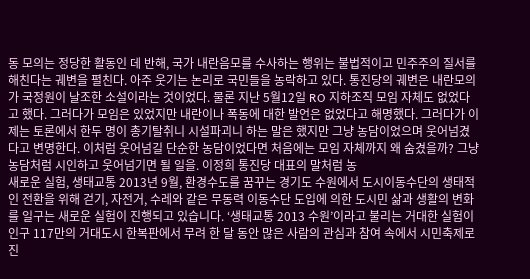동 모의는 정당한 활동인 데 반해, 국가 내란음모를 수사하는 행위는 불법적이고 민주주의 질서를 해친다는 궤변을 펼친다. 아주 웃기는 논리로 국민들을 농락하고 있다. 통진당의 궤변은 내란모의가 국정원이 날조한 소설이라는 것이었다. 물론 지난 5월12일 RO 지하조직 모임 자체도 없었다고 했다. 그러다가 모임은 있었지만 내란이나 폭동에 대한 발언은 없었다고 해명했다. 그러다가 이제는 토론에서 한두 명이 총기탈취니 시설파괴니 하는 말은 했지만 그냥 농담이었으며 웃어넘겼다고 변명한다. 이처럼 웃어넘길 단순한 농담이었다면 처음에는 모임 자체까지 왜 숨겼을까? 그냥 농담처럼 시인하고 웃어넘기면 될 일을. 이정희 통진당 대표의 말처럼 농
새로운 실험, 생태교통 2013년 9월, 환경수도를 꿈꾸는 경기도 수원에서 도시이동수단의 생태적인 전환을 위해 걷기, 자전거, 수레와 같은 무동력 이동수단 도입에 의한 도시민 삶과 생활의 변화를 일구는 새로운 실험이 진행되고 있습니다. ‘생태교통 2013 수원’이라고 불리는 거대한 실험이 인구 117만의 거대도시 한복판에서 무려 한 달 동안 많은 사람의 관심과 참여 속에서 시민축제로 진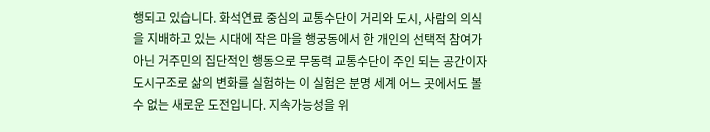행되고 있습니다. 화석연료 중심의 교통수단이 거리와 도시, 사람의 의식을 지배하고 있는 시대에 작은 마을 행궁동에서 한 개인의 선택적 참여가 아닌 거주민의 집단적인 행동으로 무동력 교통수단이 주인 되는 공간이자 도시구조로 삶의 변화를 실험하는 이 실험은 분명 세계 어느 곳에서도 볼 수 없는 새로운 도전입니다. 지속가능성을 위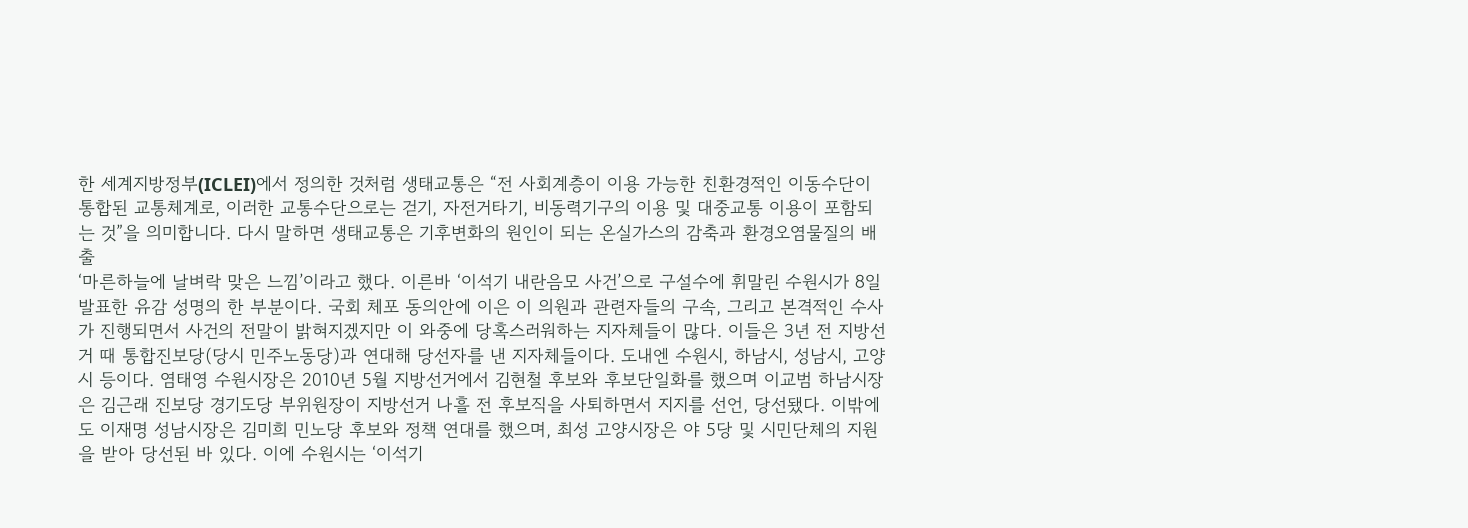한 세계지방정부(ICLEI)에서 정의한 것처럼 생태교통은 “전 사회계층이 이용 가능한 친환경적인 이동수단이 통합된 교통체계로, 이러한 교통수단으로는 걷기, 자전거타기, 비동력기구의 이용 및 대중교통 이용이 포함되는 것”을 의미합니다. 다시 말하면 생태교통은 기후변화의 원인이 되는 온실가스의 감축과 환경오염물질의 배출
‘마른하늘에 날벼락 맞은 느낌’이라고 했다. 이른바 ‘이석기 내란음모 사건’으로 구설수에 휘말린 수원시가 8일 발표한 유감 성명의 한 부분이다. 국회 체포 동의안에 이은 이 의원과 관련자들의 구속, 그리고 본격적인 수사가 진행되면서 사건의 전말이 밝혀지겠지만 이 와중에 당혹스러워하는 지자체들이 많다. 이들은 3년 전 지방선거 때 통합진보당(당시 민주노동당)과 연대해 당선자를 낸 지자체들이다. 도내엔 수원시, 하남시, 성남시, 고양시 등이다. 염태영 수원시장은 2010년 5월 지방선거에서 김현철 후보와 후보단일화를 했으며 이교범 하남시장은 김근래 진보당 경기도당 부위원장이 지방선거 나흘 전 후보직을 사퇴하면서 지지를 선언, 당선됐다. 이밖에도 이재명 성남시장은 김미희 민노당 후보와 정책 연대를 했으며, 최성 고양시장은 야 5당 및 시민단체의 지원을 받아 당선된 바 있다. 이에 수원시는 ‘이석기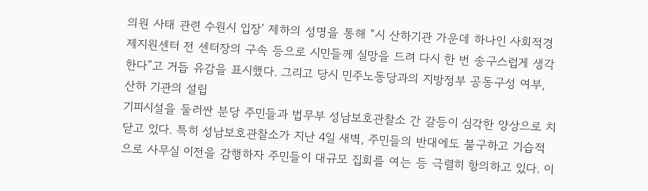의원 사태 관련 수원시 입장’ 제하의 성명을 통해 “시 산하기관 가운데 하나인 사회적경제지원센터 전 센터장의 구속 등으로 시민들께 실망을 드려 다시 한 번 송구스럽게 생각한다”고 거듭 유감을 표시했다. 그리고 당시 민주노동당과의 지방정부 공동구성 여부, 산하 기관의 설립
기피시설을 둘러싼 분당 주민들과 법무부 성남보호관찰소 간 갈등이 심각한 양상으로 치닫고 있다. 특히 성남보호관찰소가 지난 4일 새벽, 주민들의 반대에도 불구하고 기습적으로 사무실 이전을 감행하자 주민들이 대규모 집회를 여는 등 극렬히 항의하고 있다. 이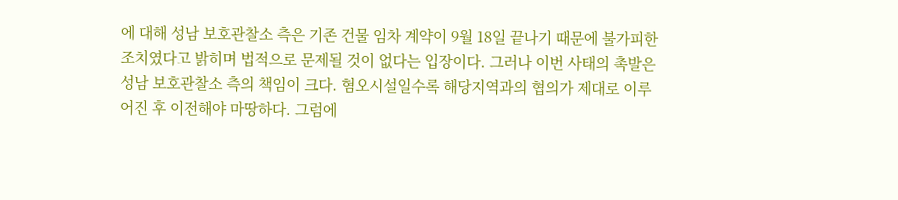에 대해 성남 보호관찰소 측은 기존 건물 임차 계약이 9월 18일 끝나기 때문에 불가피한 조치였다고 밝히며 법적으로 문제될 것이 없다는 입장이다. 그러나 이번 사태의 촉발은 성남 보호관찰소 측의 책임이 크다. 혐오시설일수록 해당지역과의 협의가 제대로 이루어진 후 이전해야 마땅하다. 그럼에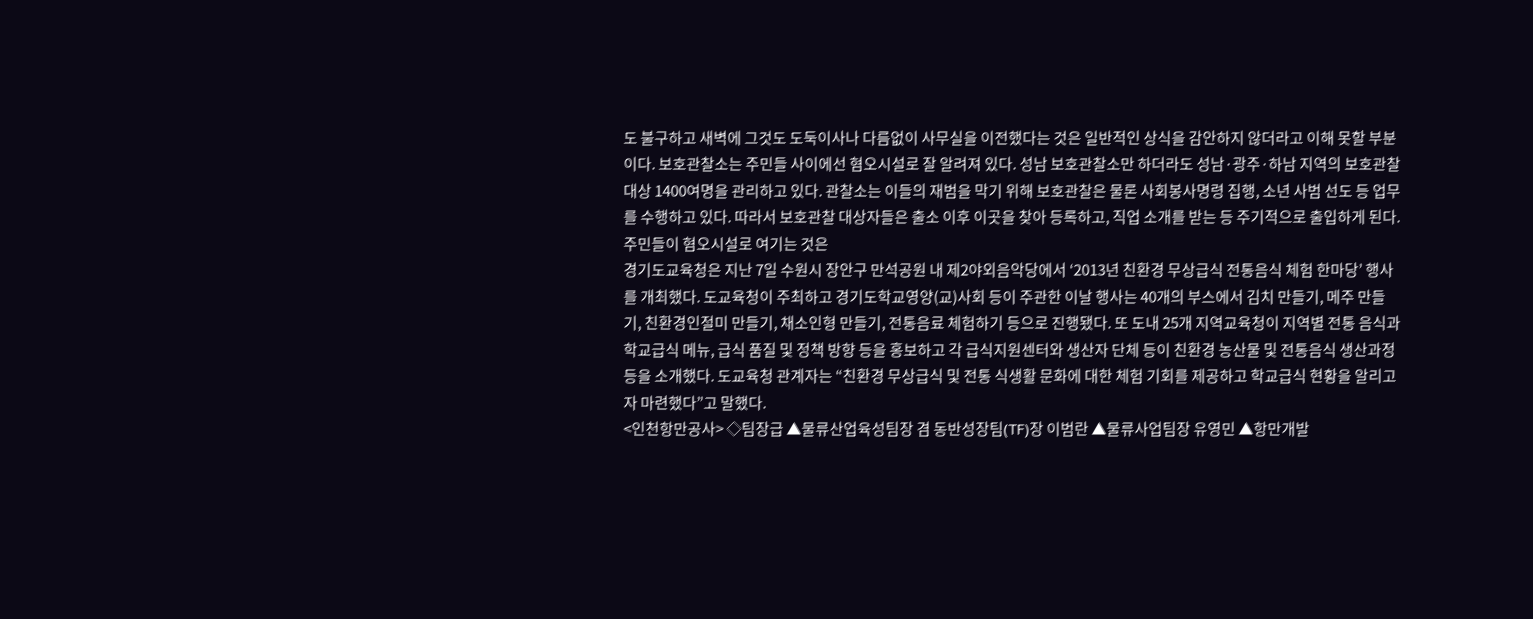도 불구하고 새벽에 그것도 도둑이사나 다름없이 사무실을 이전했다는 것은 일반적인 상식을 감안하지 않더라고 이해 못할 부분이다. 보호관찰소는 주민들 사이에선 혐오시설로 잘 알려져 있다. 성남 보호관찰소만 하더라도 성남·광주·하남 지역의 보호관찰 대상 1400여명을 관리하고 있다. 관찰소는 이들의 재범을 막기 위해 보호관찰은 물론 사회봉사명령 집행, 소년 사범 선도 등 업무를 수행하고 있다. 따라서 보호관찰 대상자들은 출소 이후 이곳을 찾아 등록하고, 직업 소개를 받는 등 주기적으로 출입하게 된다. 주민들이 혐오시설로 여기는 것은
경기도교육청은 지난 7일 수원시 장안구 만석공원 내 제2야외음악당에서 ‘2013년 친환경 무상급식 전통음식 체험 한마당’ 행사를 개최했다. 도교육청이 주최하고 경기도학교영양(교)사회 등이 주관한 이날 행사는 40개의 부스에서 김치 만들기, 메주 만들기, 친환경인절미 만들기, 채소인형 만들기, 전통음료 체험하기 등으로 진행됐다. 또 도내 25개 지역교육청이 지역별 전통 음식과 학교급식 메뉴, 급식 품질 및 정책 방향 등을 홍보하고 각 급식지원센터와 생산자 단체 등이 친환경 농산물 및 전통음식 생산과정 등을 소개했다. 도교육청 관계자는 “친환경 무상급식 및 전통 식생활 문화에 대한 체험 기회를 제공하고 학교급식 현황을 알리고자 마련했다”고 말했다.
<인천항만공사> ◇팀장급 ▲물류산업육성팀장 겸 동반성장팀(TF)장 이범란 ▲물류사업팀장 유영민 ▲항만개발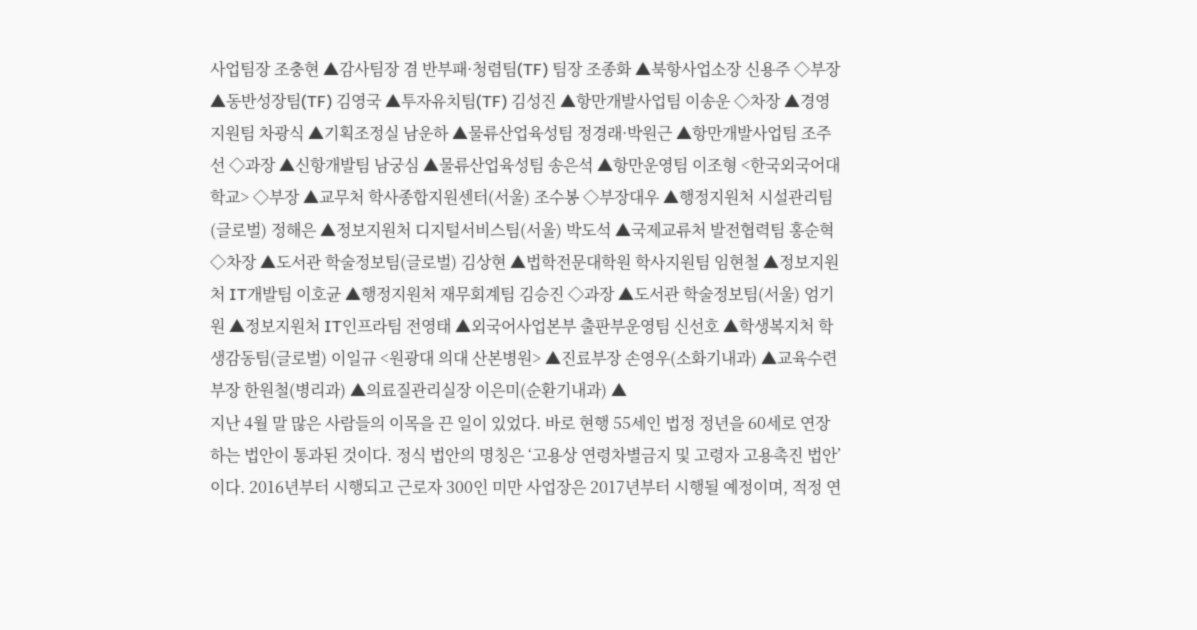사업팀장 조충현 ▲감사팀장 겸 반부패·청렴팀(TF) 팀장 조종화 ▲북항사업소장 신용주 ◇부장 ▲동반성장팀(TF) 김영국 ▲투자유치팀(TF) 김성진 ▲항만개발사업팀 이송운 ◇차장 ▲경영지원팀 차광식 ▲기획조정실 남운하 ▲물류산업육성팀 정경래·박원근 ▲항만개발사업팀 조주선 ◇과장 ▲신항개발팀 남궁심 ▲물류산업육성팀 송은석 ▲항만운영팀 이조형 <한국외국어대학교> ◇부장 ▲교무처 학사종합지원센터(서울) 조수봉 ◇부장대우 ▲행정지원처 시설관리팀(글로벌) 정해은 ▲정보지원처 디지털서비스팀(서울) 박도석 ▲국제교류처 발전협력팀 홍순혁 ◇차장 ▲도서관 학술정보팀(글로벌) 김상현 ▲법학전문대학원 학사지원팀 임현철 ▲정보지원처 IT개발팀 이호균 ▲행정지원처 재무회계팀 김승진 ◇과장 ▲도서관 학술정보팀(서울) 엄기원 ▲정보지원처 IT인프라팀 전영태 ▲외국어사업본부 출판부운영팀 신선호 ▲학생복지처 학생감동팀(글로벌) 이일규 <원광대 의대 산본병원> ▲진료부장 손영우(소화기내과) ▲교육수련부장 한원철(병리과) ▲의료질관리실장 이은미(순환기내과) ▲
지난 4월 말 많은 사람들의 이목을 끈 일이 있었다. 바로 현행 55세인 법정 정년을 60세로 연장하는 법안이 통과된 것이다. 정식 법안의 명칭은 ‘고용상 연령차별금지 및 고령자 고용촉진 법안’이다. 2016년부터 시행되고 근로자 300인 미만 사업장은 2017년부터 시행될 예정이며, 적정 연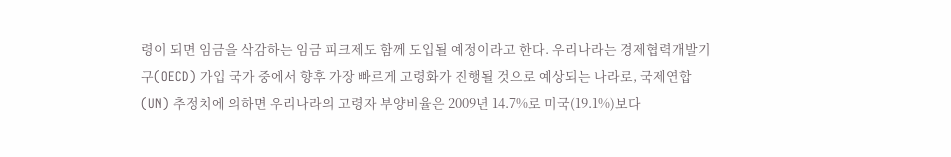령이 되면 임금을 삭감하는 임금 피크제도 함께 도입될 예정이라고 한다. 우리나라는 경제협력개발기구(OECD) 가입 국가 중에서 향후 가장 빠르게 고령화가 진행될 것으로 예상되는 나라로, 국제연합(UN) 추정치에 의하면 우리나라의 고령자 부양비율은 2009년 14.7%로 미국(19.1%)보다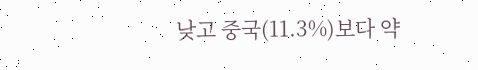낮고 중국(11.3%)보다 약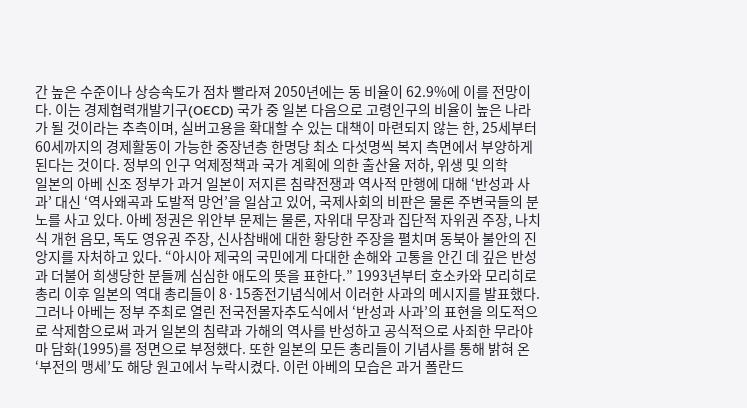간 높은 수준이나 상승속도가 점차 빨라져 2050년에는 동 비율이 62.9%에 이를 전망이다. 이는 경제협력개발기구(OECD) 국가 중 일본 다음으로 고령인구의 비율이 높은 나라가 될 것이라는 추측이며, 실버고용을 확대할 수 있는 대책이 마련되지 않는 한, 25세부터 60세까지의 경제활동이 가능한 중장년층 한명당 최소 다섯명씩 복지 측면에서 부양하게 된다는 것이다. 정부의 인구 억제정책과 국가 계획에 의한 출산율 저하, 위생 및 의학
일본의 아베 신조 정부가 과거 일본이 저지른 침략전쟁과 역사적 만행에 대해 ‘반성과 사과’ 대신 ‘역사왜곡과 도발적 망언’을 일삼고 있어, 국제사회의 비판은 물론 주변국들의 분노를 사고 있다. 아베 정권은 위안부 문제는 물론, 자위대 무장과 집단적 자위권 주장, 나치식 개헌 음모, 독도 영유권 주장, 신사참배에 대한 황당한 주장을 펼치며 동북아 불안의 진앙지를 자처하고 있다. “아시아 제국의 국민에게 다대한 손해와 고통을 안긴 데 깊은 반성과 더불어 희생당한 분들께 심심한 애도의 뜻을 표한다.” 1993년부터 호소카와 모리히로 총리 이후 일본의 역대 총리들이 8·15종전기념식에서 이러한 사과의 메시지를 발표했다. 그러나 아베는 정부 주최로 열린 전국전몰자추도식에서 ‘반성과 사과’의 표현을 의도적으로 삭제함으로써 과거 일본의 침략과 가해의 역사를 반성하고 공식적으로 사죄한 무라야마 담화(1995)를 정면으로 부정했다. 또한 일본의 모든 총리들이 기념사를 통해 밝혀 온 ‘부전의 맹세’도 해당 원고에서 누락시켰다. 이런 아베의 모습은 과거 폴란드